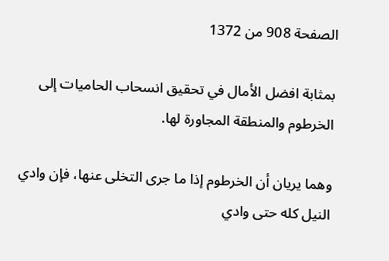الصفحة 908 من 1372

بمثابة افضل الأمال في تحقيق انسحاب الحاميات إلى الخرطوم والمنطقة المجاورة لها.

وهما يريان أن الخرطوم إذا ما جرى التخلى عنها، فإن وادي النيل كله حتى وادي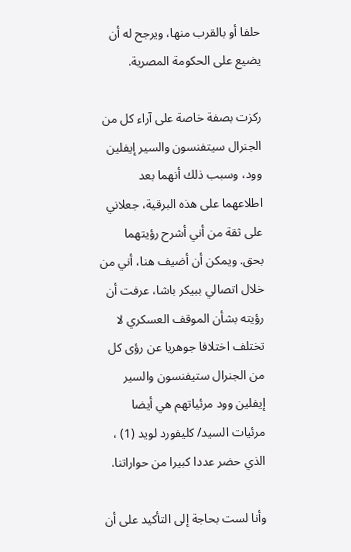حلفا أو بالقرب منها، ويرجح له أن يضيع على الحكومة المصرية.

ركزت بصفة خاصة على آراء كل من الجنرال سيتفنسون والسير إيفلين وود، وسبب ذلك أنهما بعد اطلاعهما على هذه البرقية، جعلاني على ثقة من أني أشرح رؤيتهما بحق. ويمكن أن أضيف هنا، أني من خلال اتصالي ببيكر باشا، عرفت أن رؤيته بشأن الموقف العسكري لا تختلف اختلافا جوهريا عن رؤى كل من الجنرال ستيفنسون والسير إيفلين وود مرئياتهم هي أيضا مرئيات السيد/ كليفورد لويد (1) ، الذي حضر عددا كبيرا من حواراتنا.

وأنا لست بحاجة إلى التأكيد على أن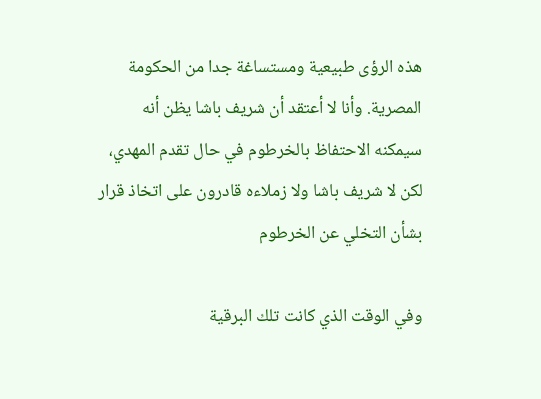هذه الرؤى طبيعية ومستساغة جدا من الحكومة المصرية. وأنا لا أعتقد أن شريف باشا يظن أنه سيمكنه الاحتفاظ بالخرطوم في حال تقدم المهدي، لكن لا شريف باشا ولا زملاءه قادرون على اتخاذ قرار بشأن التخلي عن الخرطوم

وفي الوقت الذي كانت تلك البرقية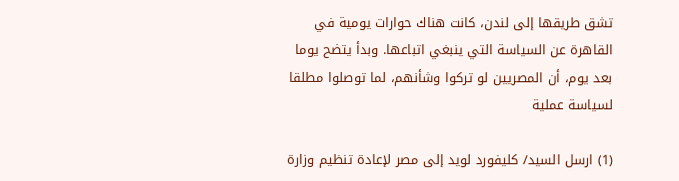تشق طريقها إلى لندن، كانت هناك حوارات يومية في القاهرة عن السياسة التي ينبغي اتباعها. وبدأ يتضح يوما بعد يوم، أن المصريين لو تركوا وشأنهم، لما توصلوا مطلقا لسياسة عملية

(1) ارسل السيد/ كليفورد لويد إلى مصر لإعادة تنظيم وزارة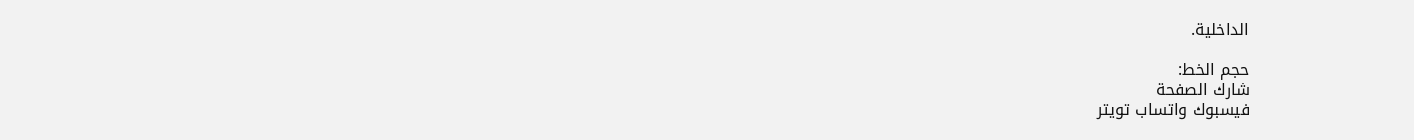الداخلية.

حجم الخط:
شارك الصفحة
فيسبوك واتساب تويتر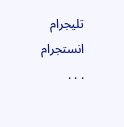تليجرام انستجرام
. . .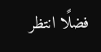فضلًا انتظر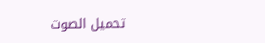تحميل الصوت